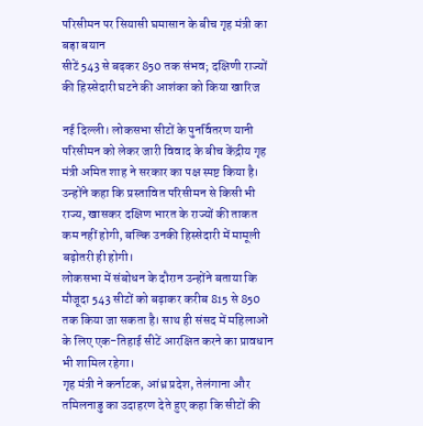परिसीमन पर सियासी घमासान के बीच गृह मंत्री का बड़ा बयान
सीटें 543 से बढ़कर 850 तक संभव; दक्षिणी राज्यों की हिस्सेदारी घटने की आशंका को किया खारिज

नई दिल्ली। लोकसभा सीटों के पुनर्वितरण यानी परिसीमन को लेकर जारी विवाद के बीच केंद्रीय गृह मंत्री अमित शाह ने सरकार का पक्ष स्पष्ट किया है। उन्होंने कहा कि प्रस्तावित परिसीमन से किसी भी राज्य, खासकर दक्षिण भारत के राज्यों की ताकत कम नहीं होगी, बल्कि उनकी हिस्सेदारी में मामूली बढ़ोतरी ही होगी।
लोकसभा में संबोधन के दौरान उन्होंने बताया कि मौजूदा 543 सीटों को बढ़ाकर करीब 815 से 850 तक किया जा सकता है। साथ ही संसद में महिलाओं के लिए एक-तिहाई सीटें आरक्षित करने का प्रावधान भी शामिल रहेगा।
गृह मंत्री ने कर्नाटक, आंध्र प्रदेश, तेलंगाना और तमिलनाडु का उदाहरण देते हुए कहा कि सीटों की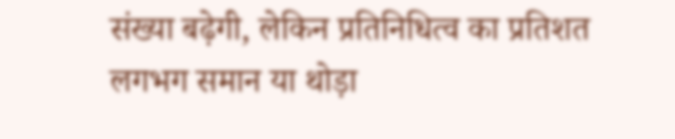संख्या बढ़ेगी, लेकिन प्रतिनिधित्व का प्रतिशत लगभग समान या थोड़ा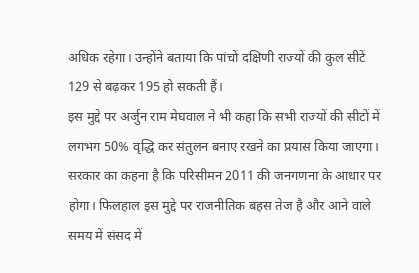अधिक रहेगा। उन्होंने बताया कि पांचों दक्षिणी राज्यों की कुल सीटें 129 से बढ़कर 195 हो सकती हैं।
इस मुद्दे पर अर्जुन राम मेघवाल ने भी कहा कि सभी राज्यों की सीटों में लगभग 50% वृद्धि कर संतुलन बनाए रखने का प्रयास किया जाएगा।
सरकार का कहना है कि परिसीमन 2011 की जनगणना के आधार पर होगा। फिलहाल इस मुद्दे पर राजनीतिक बहस तेज है और आने वाले समय में संसद में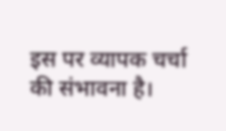इस पर व्यापक चर्चा की संभावना है।